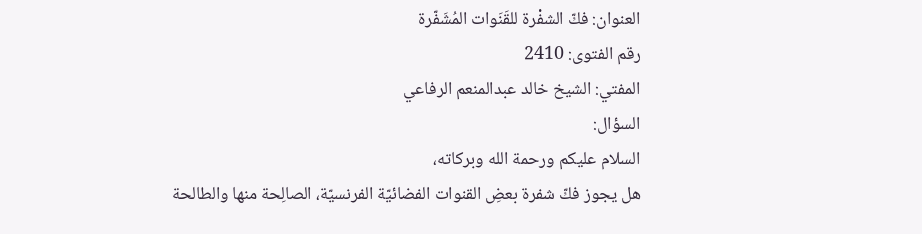العنوان: فكّ الشفْرة للقَنَوات المُشَفّرة
رقم الفتوى: 2410
المفتي: الشيخ خالد عبدالمنعم الرفاعي
السؤال:
السلام عليكم ورحمة الله وبركاته،
هل يجوز فكّ شفرة بعضِ القنوات الفضائيّة الفرنسيّة، الصالِحة منها والطالحة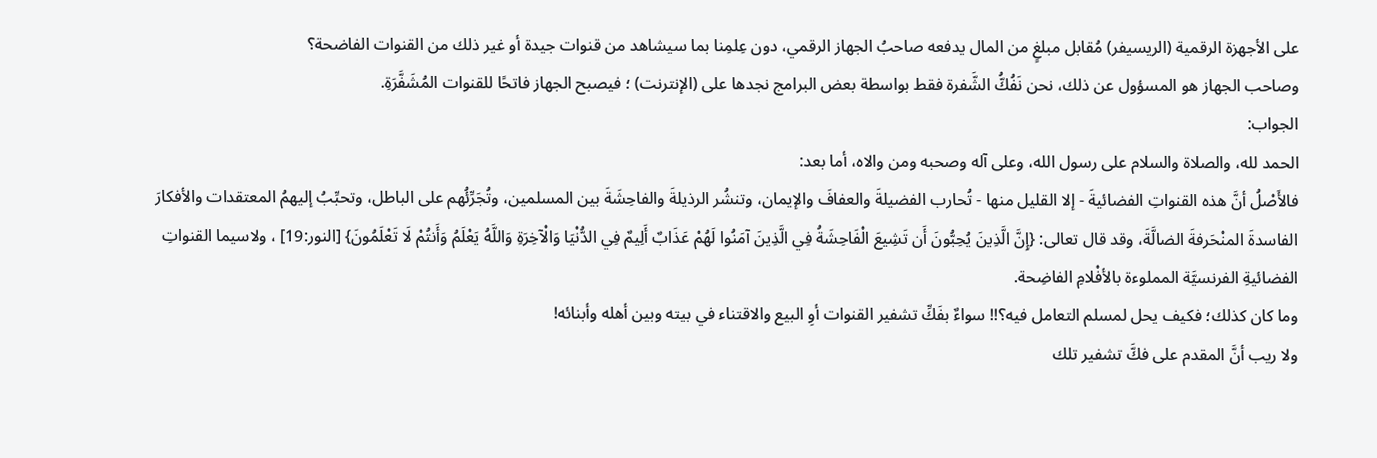على الأجهزة الرقمية (الريسيفر) مُقابل مبلغٍ من المال يدفعه صاحبُ الجهاز الرقمي، دون عِلمِنا بما سيشاهد من قنوات جيدة أو غير ذلك من القنوات الفاضحة؟
وصاحب الجهاز هو المسؤول عن ذلك، نحن نَفُكُّ الشَّفرة فقط بواسطة بعض البرامج نجدها على (الإنترنت) ؛ فيصبح الجهاز فاتحًا للقنوات المُشَفَّرَةِ.
الجواب:
الحمد لله، والصلاة والسلام على رسول الله، وعلى آله وصحبه ومن والاه، أما بعد:
فالأَصْلُ أنَّ هذه القنواتِ الفضائيةَ - إلا القليل منها - تُحارب الفضيلةَ والعفافَ والإيمان، وتنشُر الرذيلةَ والفاحِشَةَ بين المسلمين، وتُجَرِّئُهم على الباطل، وتحبِّبُ إليهمُ المعتقدات والأفكارَ الفاسدةَ المنْحَرفةَ الضالَّةَ، وقد قال تعالى: {إِنَّ الَّذِينَ يُحِبُّونَ أَن تَشِيعَ الْفَاحِشَةُ فِي الَّذِينَ آمَنُوا لَهُمْ عَذَابٌ أَلِيمٌ فِي الدُّنْيَا وَالْآخِرَةِ وَاللَّهُ يَعْلَمُ وَأَنتُمْ لَا تَعْلَمُونَ} [النور:19] ، ولاسيما القنواتِ الفضائيةِ الفرنسيَّة المملوءة بالأفْلامِ الفاضِحة.
وما كان كذلك؛ فكيف يحل لمسلم التعامل فيه؟!! سواءٌ بفَكِّ تشفير القنوات أوِ البيع والاقتناء في بيته وبين أهله وأبنائه!
ولا ريب أنَّ المقدم على فكَّ تشفير تلك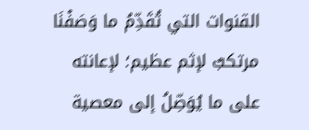القنوات التي تُقَدِّمُ ما وَصَفْنَا مرتكبٌ لإثم عظيم؛ لإعانته على ما يُوَصِّلُ إلى معصية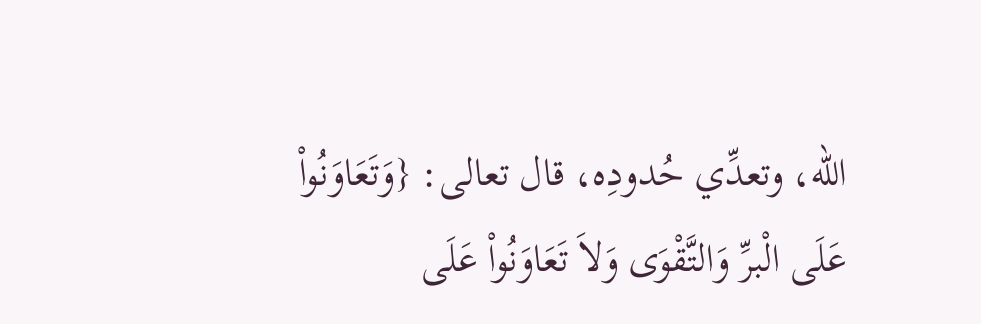الله، وتعدِّي حُدودِه، قال تعالى: {وَتَعَاوَنُواْ عَلَى الْبرِّ وَالتَّقْوَى وَلاَ تَعَاوَنُواْ عَلَى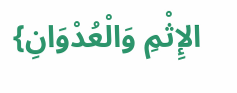الإِثْمِ وَالْعُدْوَانِ}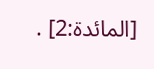[المائدة:2] .